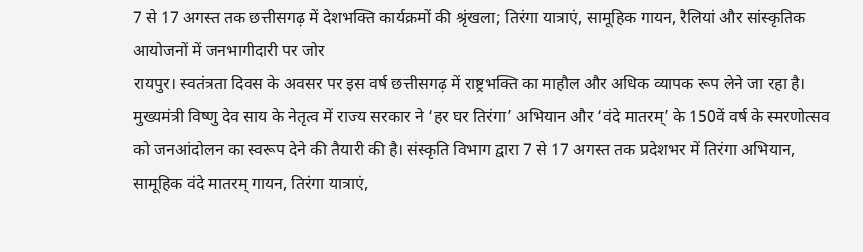7 से 17 अगस्त तक छत्तीसगढ़ में देशभक्ति कार्यक्रमों की श्रृंखला; तिरंगा यात्राएं, सामूहिक गायन, रैलियां और सांस्कृतिक आयोजनों में जनभागीदारी पर जोर
रायपुर। स्वतंत्रता दिवस के अवसर पर इस वर्ष छत्तीसगढ़ में राष्ट्रभक्ति का माहौल और अधिक व्यापक रूप लेने जा रहा है। मुख्यमंत्री विष्णु देव साय के नेतृत्व में राज्य सरकार ने ‘हर घर तिरंगा’ अभियान और ‘वंदे मातरम्’ के 150वें वर्ष के स्मरणोत्सव को जनआंदोलन का स्वरूप देने की तैयारी की है। संस्कृति विभाग द्वारा 7 से 17 अगस्त तक प्रदेशभर में तिरंगा अभियान, सामूहिक वंदे मातरम् गायन, तिरंगा यात्राएं,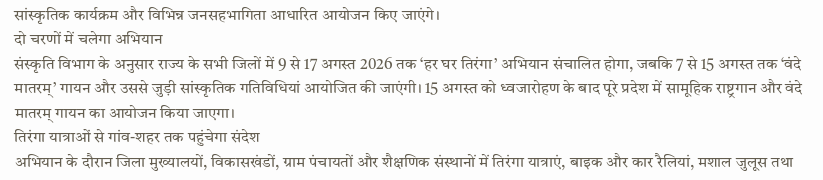सांस्कृतिक कार्यक्रम और विभिन्न जनसहभागिता आधारित आयोजन किए जाएंगे।
दो चरणों में चलेगा अभियान
संस्कृति विभाग के अनुसार राज्य के सभी जिलों में 9 से 17 अगस्त 2026 तक ‘हर घर तिरंगा’ अभियान संचालित होगा, जबकि 7 से 15 अगस्त तक ‘वंदे मातरम्’ गायन और उससे जुड़ी सांस्कृतिक गतिविधियां आयोजित की जाएंगी। 15 अगस्त को ध्वजारोहण के बाद पूरे प्रदेश में सामूहिक राष्ट्रगान और वंदे मातरम् गायन का आयोजन किया जाएगा।
तिरंगा यात्राओं से गांव-शहर तक पहुंचेगा संदेश
अभियान के दौरान जिला मुख्यालयों, विकासखंडों, ग्राम पंचायतों और शैक्षणिक संस्थानों में तिरंगा यात्राएं, बाइक और कार रैलियां, मशाल जुलूस तथा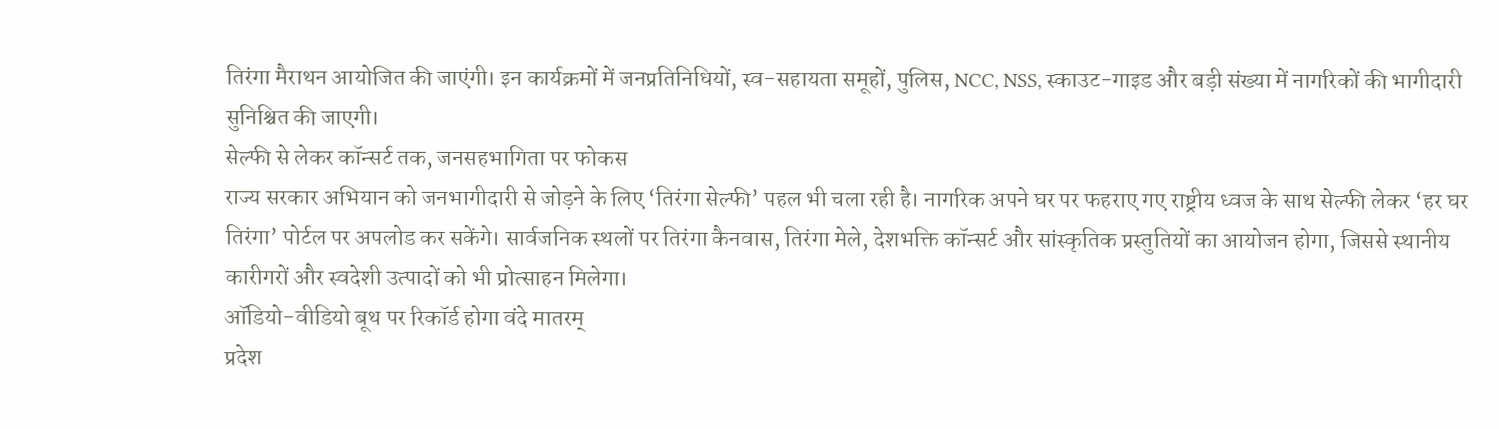तिरंगा मैराथन आयोजित की जाएंगी। इन कार्यक्रमों में जनप्रतिनिधियों, स्व-सहायता समूहों, पुलिस, NCC, NSS, स्काउट-गाइड और बड़ी संख्या में नागरिकों की भागीदारी सुनिश्चित की जाएगी।
सेल्फी से लेकर कॉन्सर्ट तक, जनसहभागिता पर फोकस
राज्य सरकार अभियान को जनभागीदारी से जोड़ने के लिए ‘तिरंगा सेल्फी’ पहल भी चला रही है। नागरिक अपने घर पर फहराए गए राष्ट्रीय ध्वज के साथ सेल्फी लेकर ‘हर घर तिरंगा’ पोर्टल पर अपलोड कर सकेंगे। सार्वजनिक स्थलों पर तिरंगा कैनवास, तिरंगा मेले, देशभक्ति कॉन्सर्ट और सांस्कृतिक प्रस्तुतियों का आयोजन होगा, जिससे स्थानीय कारीगरों और स्वदेशी उत्पादों को भी प्रोत्साहन मिलेगा।
ऑडियो-वीडियो बूथ पर रिकॉर्ड होगा वंदे मातरम्
प्रदेश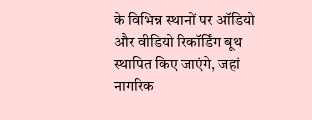के विभिन्न स्थानों पर ऑडियो और वीडियो रिकॉर्डिंग बूथ स्थापित किए जाएंगे, जहां नागरिक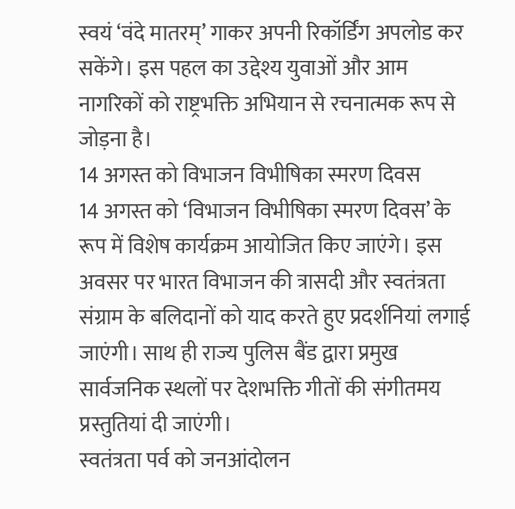स्वयं ‘वंदे मातरम्’ गाकर अपनी रिकॉर्डिंग अपलोड कर सकेंगे। इस पहल का उद्देश्य युवाओं और आम नागरिकों को राष्ट्रभक्ति अभियान से रचनात्मक रूप से जोड़ना है।
14 अगस्त को विभाजन विभीषिका स्मरण दिवस
14 अगस्त को ‘विभाजन विभीषिका स्मरण दिवस’ के रूप में विशेष कार्यक्रम आयोजित किए जाएंगे। इस अवसर पर भारत विभाजन की त्रासदी और स्वतंत्रता संग्राम के बलिदानों को याद करते हुए प्रदर्शनियां लगाई जाएंगी। साथ ही राज्य पुलिस बैंड द्वारा प्रमुख सार्वजनिक स्थलों पर देशभक्ति गीतों की संगीतमय प्रस्तुतियां दी जाएंगी।
स्वतंत्रता पर्व को जनआंदोलन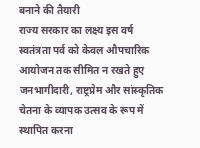बनाने की तैयारी
राज्य सरकार का लक्ष्य इस वर्ष स्वतंत्रता पर्व को केवल औपचारिक आयोजन तक सीमित न रखते हुए जनभागीदारी, राष्ट्रप्रेम और सांस्कृतिक चेतना के व्यापक उत्सव के रूप में स्थापित करना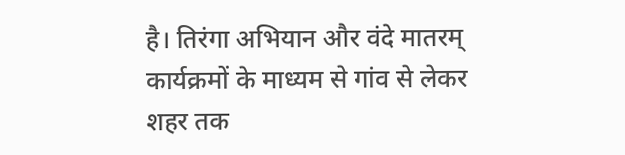है। तिरंगा अभियान और वंदे मातरम् कार्यक्रमों के माध्यम से गांव से लेकर शहर तक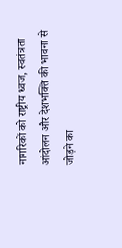नागरिकों को राष्ट्रीय ध्वज, स्वतंत्रता आंदोलन और देशभक्ति की भावना से जोड़ने का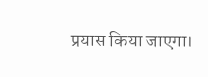प्रयास किया जाएगा।